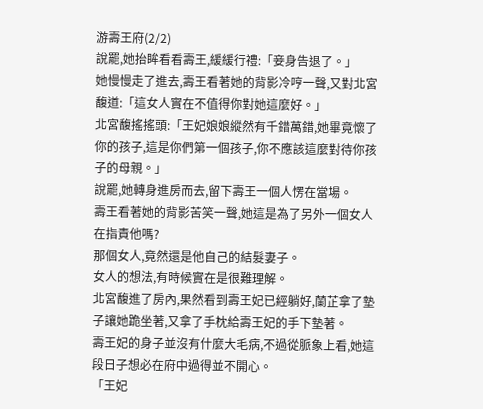游壽王府(2/2)
說罷,她抬眸看看壽王,緩緩行禮:「妾身告退了。」
她慢慢走了進去,壽王看著她的背影冷哼一聲,又對北宮馥道:「這女人實在不值得你對她這麼好。」
北宮馥搖搖頭:「王妃娘娘縱然有千錯萬錯,她畢竟懷了你的孩子,這是你們第一個孩子,你不應該這麼對待你孩子的母親。」
說罷,她轉身進房而去,留下壽王一個人愣在當場。
壽王看著她的背影苦笑一聲,她這是為了另外一個女人在指責他嗎?
那個女人,竟然還是他自己的結髮妻子。
女人的想法,有時候實在是很難理解。
北宮馥進了房內,果然看到壽王妃已經躺好,蘭芷拿了墊子讓她跪坐著,又拿了手枕給壽王妃的手下墊著。
壽王妃的身子並沒有什麼大毛病,不過從脈象上看,她這段日子想必在府中過得並不開心。
「王妃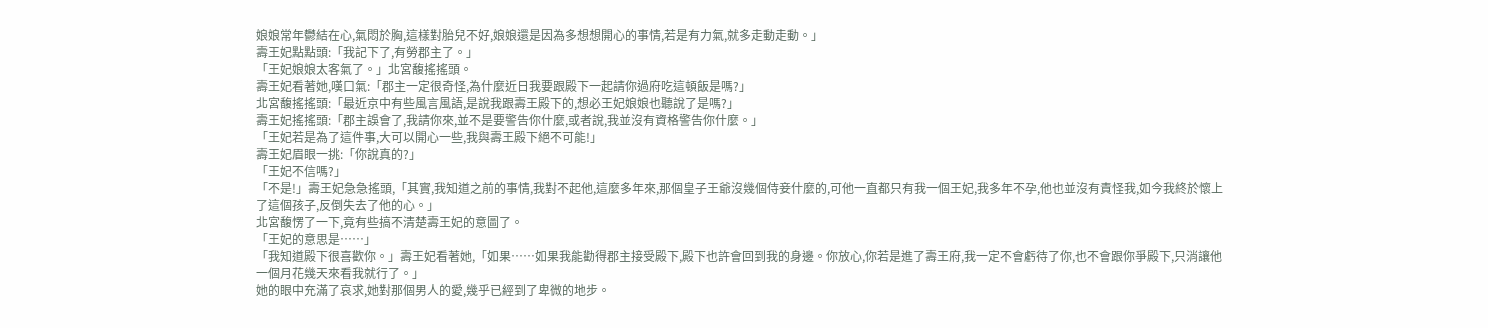娘娘常年鬱結在心,氣悶於胸,這樣對胎兒不好,娘娘還是因為多想想開心的事情,若是有力氣,就多走動走動。」
壽王妃點點頭:「我記下了,有勞郡主了。」
「王妃娘娘太客氣了。」北宮馥搖搖頭。
壽王妃看著她,嘆口氣:「郡主一定很奇怪,為什麼近日我要跟殿下一起請你過府吃這頓飯是嗎?」
北宮馥搖搖頭:「最近京中有些風言風語,是說我跟壽王殿下的,想必王妃娘娘也聽說了是嗎?」
壽王妃搖搖頭:「郡主誤會了,我請你來,並不是要警告你什麼,或者說,我並沒有資格警告你什麼。」
「王妃若是為了這件事,大可以開心一些,我與壽王殿下絕不可能!」
壽王妃眉眼一挑:「你說真的?」
「王妃不信嗎?」
「不是!」壽王妃急急搖頭,「其實,我知道之前的事情,我對不起他,這麼多年來,那個皇子王爺沒幾個侍妾什麼的,可他一直都只有我一個王妃,我多年不孕,他也並沒有責怪我,如今我終於懷上了這個孩子,反倒失去了他的心。」
北宮馥愣了一下,竟有些搞不清楚壽王妃的意圖了。
「王妃的意思是……」
「我知道殿下很喜歡你。」壽王妃看著她,「如果……如果我能勸得郡主接受殿下,殿下也許會回到我的身邊。你放心,你若是進了壽王府,我一定不會虧待了你,也不會跟你爭殿下,只消讓他一個月花幾天來看我就行了。」
她的眼中充滿了哀求,她對那個男人的愛,幾乎已經到了卑微的地步。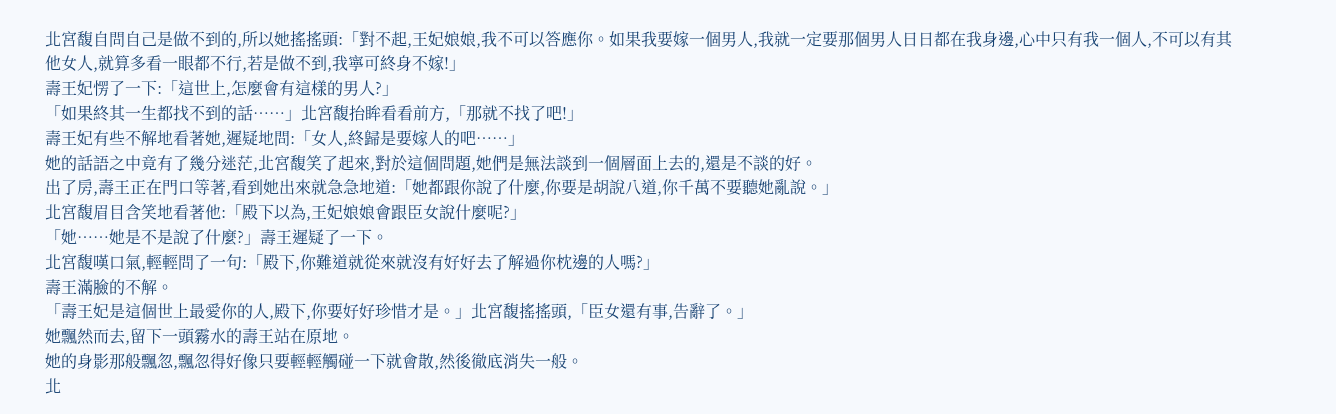北宮馥自問自己是做不到的,所以她搖搖頭:「對不起,王妃娘娘,我不可以答應你。如果我要嫁一個男人,我就一定要那個男人日日都在我身邊,心中只有我一個人,不可以有其他女人,就算多看一眼都不行,若是做不到,我寧可終身不嫁!」
壽王妃愣了一下:「這世上,怎麼會有這樣的男人?」
「如果終其一生都找不到的話……」北宮馥抬眸看看前方,「那就不找了吧!」
壽王妃有些不解地看著她,遲疑地問:「女人,終歸是要嫁人的吧……」
她的話語之中竟有了幾分迷茫,北宮馥笑了起來,對於這個問題,她們是無法談到一個層面上去的,還是不談的好。
出了房,壽王正在門口等著,看到她出來就急急地道:「她都跟你說了什麼,你要是胡說八道,你千萬不要聽她亂說。」
北宮馥眉目含笑地看著他:「殿下以為,王妃娘娘會跟臣女說什麼呢?」
「她……她是不是說了什麼?」壽王遲疑了一下。
北宮馥嘆口氣,輕輕問了一句:「殿下,你難道就從來就沒有好好去了解過你枕邊的人嗎?」
壽王滿臉的不解。
「壽王妃是這個世上最愛你的人,殿下,你要好好珍惜才是。」北宮馥搖搖頭,「臣女還有事,告辭了。」
她飄然而去,留下一頭霧水的壽王站在原地。
她的身影那般飄忽,飄忽得好像只要輕輕觸碰一下就會散,然後徹底消失一般。
北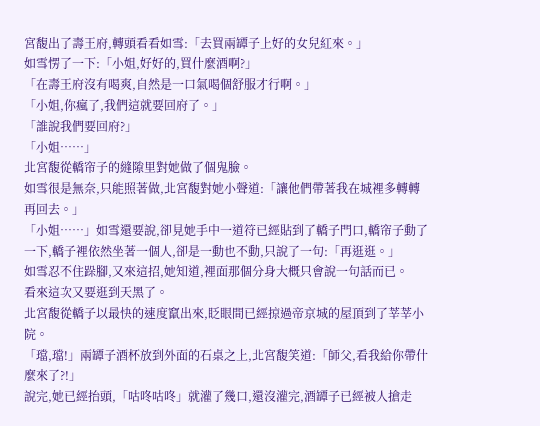宮馥出了壽王府,轉頭看看如雪:「去買兩罈子上好的女兒紅來。」
如雪愣了一下:「小姐,好好的,買什麼酒啊?」
「在壽王府沒有喝爽,自然是一口氣喝個舒服才行啊。」
「小姐,你瘋了,我們這就要回府了。」
「誰說我們要回府?」
「小姐……」
北宮馥從轎帘子的縫隙里對她做了個鬼臉。
如雪很是無奈,只能照著做,北宮馥對她小聲道:「讓他們帶著我在城裡多轉轉再回去。」
「小姐……」如雪還要說,卻見她手中一道符已經貼到了轎子門口,轎帘子動了一下,轎子裡依然坐著一個人,卻是一動也不動,只說了一句:「再逛逛。」
如雪忍不住跺腳,又來這招,她知道,裡面那個分身大概只會說一句話而已。
看來這次又要逛到天黑了。
北宮馥從轎子以最快的速度竄出來,眨眼間已經掠過帝京城的屋頂到了莘莘小院。
「璫,璫!」兩罈子酒杯放到外面的石桌之上,北宮馥笑道:「師父,看我給你帶什麼來了?!」
說完,她已經抬頭,「咕咚咕咚」就灌了幾口,還沒灌完,酒罈子已經被人搶走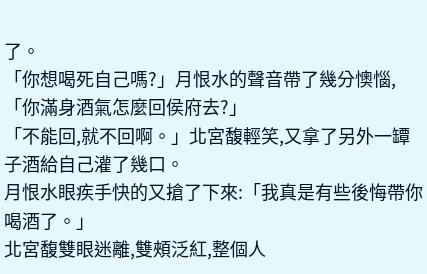了。
「你想喝死自己嗎?」月恨水的聲音帶了幾分懊惱,「你滿身酒氣怎麼回侯府去?」
「不能回,就不回啊。」北宮馥輕笑,又拿了另外一罈子酒給自己灌了幾口。
月恨水眼疾手快的又搶了下來:「我真是有些後悔帶你喝酒了。」
北宮馥雙眼迷離,雙頰泛紅,整個人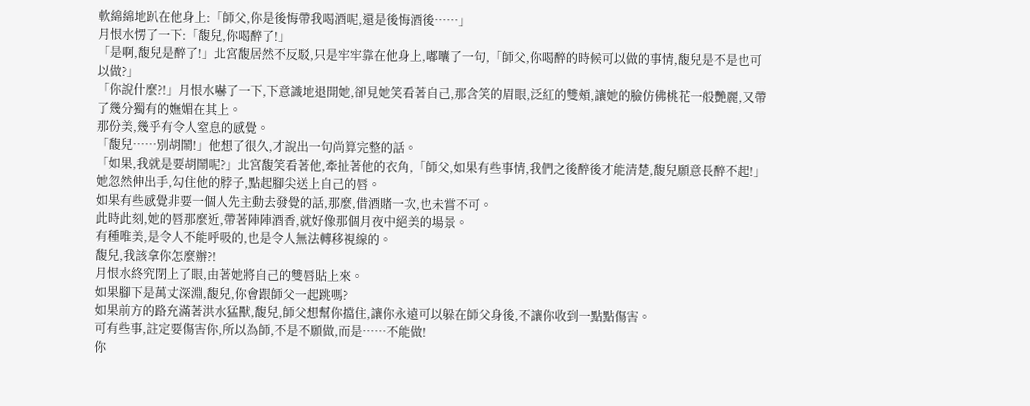軟綿綿地趴在他身上:「師父,你是後悔帶我喝酒呢,還是後悔酒後……」
月恨水愣了一下:「馥兒,你喝醉了!」
「是啊,馥兒是醉了!」北宮馥居然不反駁,只是牢牢靠在他身上,嘟囔了一句,「師父,你喝醉的時候可以做的事情,馥兒是不是也可以做?」
「你說什麼?!」月恨水嚇了一下,下意識地退開她,卻見她笑看著自己,那含笑的眉眼,泛紅的雙頰,讓她的臉仿佛桃花一般艷麗,又帶了幾分獨有的嫵媚在其上。
那份美,幾乎有令人窒息的感覺。
「馥兒……別胡鬧!」他想了很久,才說出一句尚算完整的話。
「如果,我就是要胡鬧呢?」北宮馥笑看著他,牽扯著他的衣角,「師父,如果有些事情,我們之後醉後才能清楚,馥兒願意長醉不起!」
她忽然伸出手,勾住他的脖子,點起腳尖送上自己的唇。
如果有些感覺非要一個人先主動去發覺的話,那麼,借酒賭一次,也未嘗不可。
此時此刻,她的唇那麼近,帶著陣陣酒香,就好像那個月夜中絕美的場景。
有種唯美,是令人不能呼吸的,也是令人無法轉移視線的。
馥兒,我該拿你怎麼辦?!
月恨水終究閉上了眼,由著她將自己的雙唇貼上來。
如果腳下是萬丈深淵,馥兒,你會跟師父一起跳嗎?
如果前方的路充滿著洪水猛獸,馥兒,師父想幫你擋住,讓你永遠可以躲在師父身後,不讓你收到一點點傷害。
可有些事,註定要傷害你,所以為師,不是不願做,而是……不能做!
你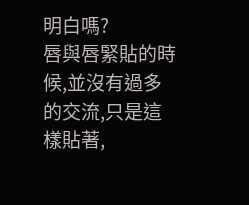明白嗎?
唇與唇緊貼的時候,並沒有過多的交流,只是這樣貼著,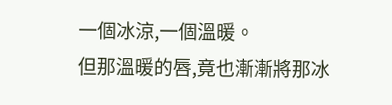一個冰涼,一個溫暖。
但那溫暖的唇,竟也漸漸將那冰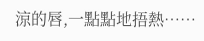涼的唇,一點點地捂熱……